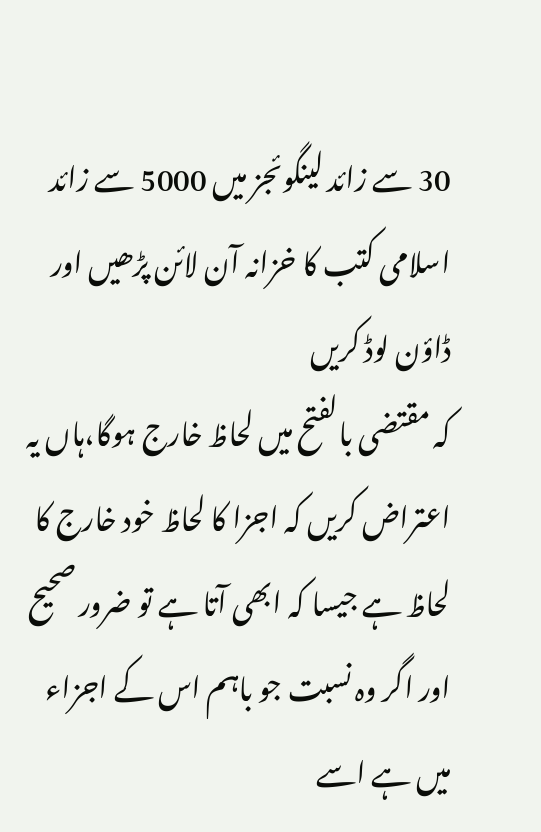30 سے زائد لینگوئجز میں 5000 سے زائد اسلامی کتب کا خزانہ آن لائن پڑھیں اور ڈاؤن لوڈ کریں
کہ مقتضی بالفتح میں لحاظ خارج ہوگا،ہاں یہ اعتراض کریں کہ اجزا کا لحاظ خود خارج کا لحاظ ہے جیسا کہ ابھی آتا ہے تو ضرور صحیح اور اگر وہ نسبت جو باہم اس کے اجزاء میں ہے اسے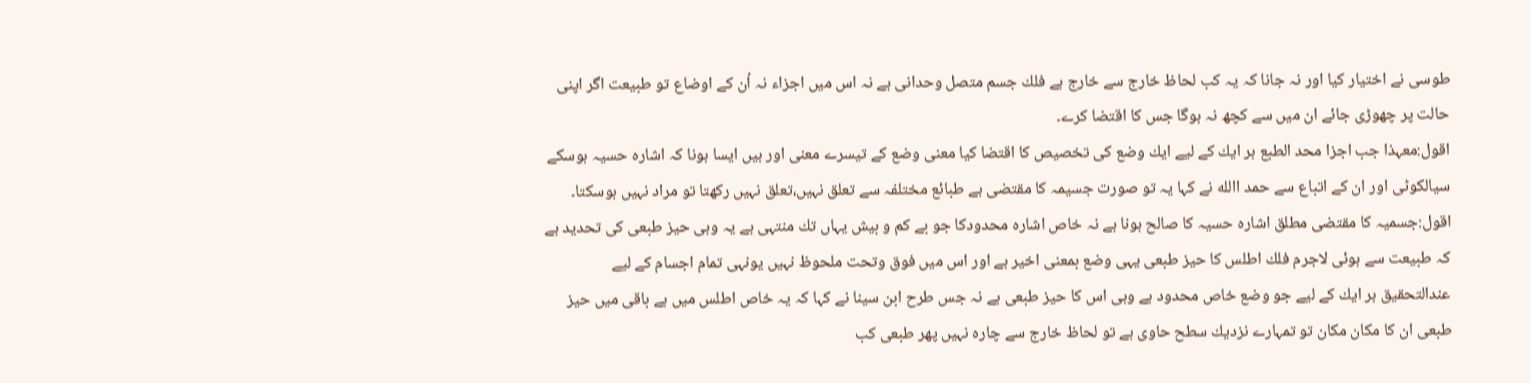طوسی نے اختیار کیا اور نہ جانا کہ یہ کب لحاظ خارج سے خارج ہے فلك جسم متصل وحدانی ہے نہ اس میں اجزاء نہ اُن کے اوضاع تو طبیعت اگر اپنی حالت پر چھوڑی جائے ان میں سے کچھ نہ ہوگا جس کا اقتضا کرے۔
اقول:معہذا جب اجزا محد الطبع ہر ایك کے لیے ایك وضع کی تخصیص کا اقتضا کیا معنی وضع کے تیسرے معنی اور ہیں ایسا ہونا کہ اشارہ حسیہ ہوسکے سیالکوٹی اور ان کے اتباع سے حمد االله نے کہا یہ تو صورت جسیمہ کا مقتضی ہے طبائع مختلفہ سے تعلق نہیں،تعلق نہیں رکھتا تو مراد نہیں ہوسکتا۔
اقول:جسمیہ کا مقتضی مطلق اشارہ حسیہ کا صالح ہونا ہے نہ خاص اشارہ محدودکا جو بے کم و بیش یہاں تك منتہی ہے یہ وہی حیز طبعی کی تحدید ہے کہ طبیعت سے ہوئی لاجرم فلك اطلس کا حیز طبعی یہی وضع بمعنی اخیر ہے اور اس میں فوق وتحت ملحوظ نہیں یونہی تمام اجسام کے لیے عندالتحقیق ہر ایك کے لیے جو وضع خاص محدود ہے وہی اس کا حیز طبعی ہے نہ جس طرح ابن سینا نے کہا کہ یہ خاص اطلس میں ہے باقی میں حیز طبعی ان کا مکان مکان تو تمہارے نزدیك سطح حاوی ہے تو لحاظ خارج سے چارہ نہیں پھر طبعی کب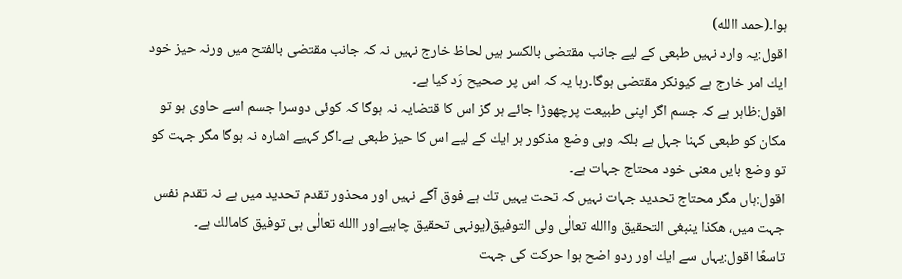ہوا۔(حمد االله)
اقول:یہ وارد نہیں طبعی کے لیے جانب مقتضی بالکسر ہیں لحاظ خارج نہیں نہ کہ جانب مقتضی بالفتح میں ورنہ حیز خود ایك امر خارج ہے کیونکر مقتضی ہوگا۔رہا یہ کہ اس پر صحیح رَد کیا ہے۔
اقول:ظاہر ہے کہ جسم اگر اپنی طبیعت پرچھوڑا جائے ہر گز اس کا قتضایہ نہ ہوگا کہ کوئی دوسرا جسم اسے حاوی ہو تو مکان کو طبعی کہنا جہل ہے بلکہ وہی وضع مذکور ہر ایك کے لیے اس کا حیز طبعی ہے۔اگر کہیے اشارہ نہ ہوگا مگر جہت کو تو وضع بایں معنی خود محتاج جہات ہے۔
اقول:ہاں مگر محتاج تحدید جہات نہیں کہ تحت یہیں تك ہے فوق آگے نہیں اور محذور تقدم تحدید میں ہے نہ تقدم نفس جہت میں، ھکذا ینبغی التحقیق واالله تعالٰی ولی التوفیق(یونہی تحقیق چاہیےاور االله تعالٰی ہی توفیق کامالك ہے۔
تاسعًا اقول:یہاں سے ایك اور ردو اضح ہوا حرکت کی جہت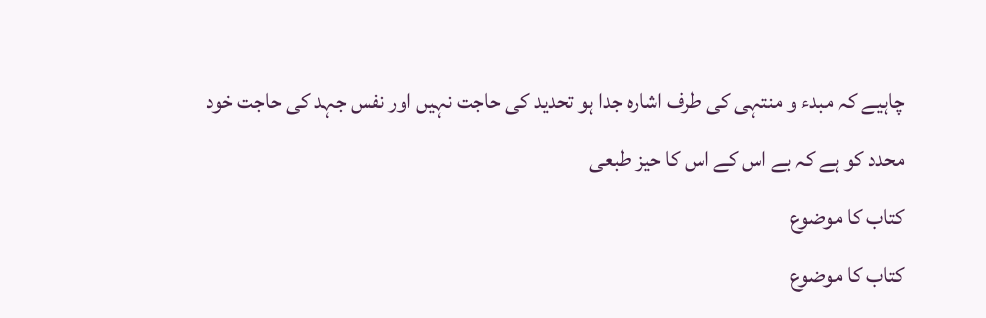چاہیے کہ مبدء و منتہی کی طرف اشارہ جدا ہو تحدید کی حاجت نہیں اور نفس جہد کی حاجت خود محدد کو ہے کہ بے اس کے اس کا حیز طبعی
کتاب کا موضوع
کتاب کا موضوع